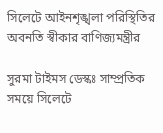সিলেটে আইনশৃঙ্খলা পরিস্থিতির অবনতি স্বীকার বাণিজ্যমন্ত্রীর

সুরমা টাইমস ডেস্কঃ সাম্প্রতিক সময়ে সিলেটে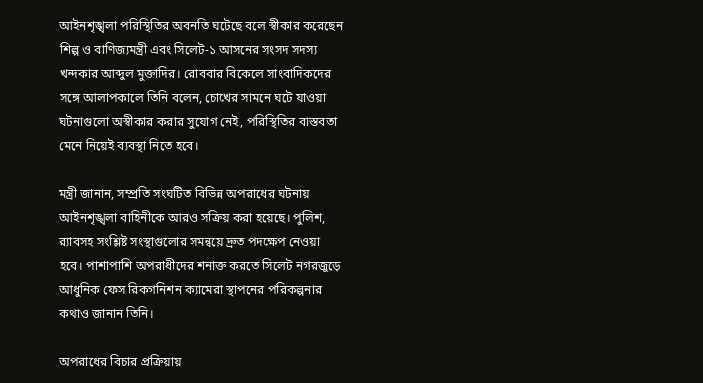আইনশৃঙ্খলা পরিস্থিতির অবনতি ঘটেছে বলে স্বীকার করেছেন শিল্প ও বাণিজ্যমন্ত্রী এবং সিলেট-১ আসনের সংসদ সদস্য খন্দকার আব্দুল মুক্তাদির। রোববার বিকেলে সাংবাদিকদের সঙ্গে আলাপকালে তিনি বলেন, চোখের সামনে ঘটে যাওয়া ঘটনাগুলো অস্বীকার করার সুযোগ নেই, পরিস্থিতির বাস্তবতা মেনে নিয়েই ব্যবস্থা নিতে হবে।

মন্ত্রী জানান, সম্প্রতি সংঘটিত বিভিন্ন অপরাধের ঘটনায় আইনশৃঙ্খলা বাহিনীকে আরও সক্রিয় করা হয়েছে। পুলিশ, র‌্যাবসহ সংশ্লিষ্ট সংস্থাগুলোর সমন্বয়ে দ্রুত পদক্ষেপ নেওয়া হবে। পাশাপাশি অপরাধীদের শনাক্ত করতে সিলেট নগরজুড়ে আধুনিক ফেস রিকগনিশন ক্যামেরা স্থাপনের পরিকল্পনার কথাও জানান তিনি।

অপরাধের বিচার প্রক্রিয়ায়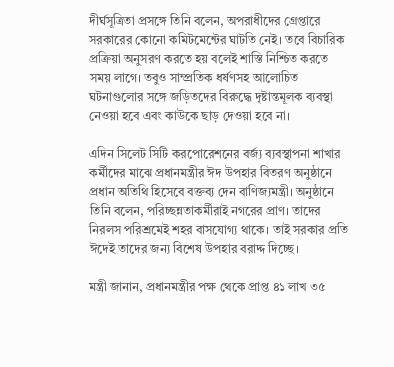দীর্ঘসূত্রিতা প্রসঙ্গে তিনি বলেন, অপরাধীদের গ্রেপ্তারে সরকারের কোনো কমিটমেন্টের ঘাটতি নেই। তবে বিচারিক প্রক্রিয়া অনুসরণ করতে হয় বলেই শাস্তি নিশ্চিত করতে সময় লাগে। তবুও সাম্প্রতিক ধর্ষণসহ আলোচিত ঘটনাগুলোর সঙ্গে জড়িতদের বিরুদ্ধে দৃষ্টান্তমূলক ব্যবস্থা নেওয়া হবে এবং কাউকে ছাড় দেওয়া হবে না।

এদিন সিলেট সিটি করপোরেশনের বর্জ্য ব্যবস্থাপনা শাখার কর্মীদের মাঝে প্রধানমন্ত্রীর ঈদ উপহার বিতরণ অনুষ্ঠানে প্রধান অতিথি হিসেবে বক্তব্য দেন বাণিজ্যমন্ত্রী। অনুষ্ঠানে তিনি বলেন, পরিচ্ছন্নতাকর্মীরাই নগরের প্রাণ। তাদের নিরলস পরিশ্রমেই শহর বাসযোগ্য থাকে। তাই সরকার প্রতি ঈদেই তাদের জন্য বিশেষ উপহার বরাদ্দ দিচ্ছে।

মন্ত্রী জানান, প্রধানমন্ত্রীর পক্ষ থেকে প্রাপ্ত ৪১ লাখ ৩৫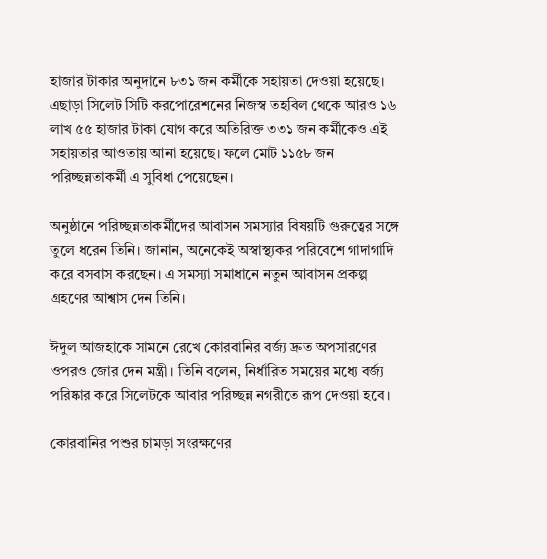হাজার টাকার অনুদানে ৮৩১ জন কর্মীকে সহায়তা দেওয়া হয়েছে। এছাড়া সিলেট সিটি করপোরেশনের নিজস্ব তহবিল থেকে আরও ১৬ লাখ ৫৫ হাজার টাকা যোগ করে অতিরিক্ত ৩৩১ জন কর্মীকেও এই সহায়তার আওতায় আনা হয়েছে। ফলে মোট ১১৫৮ জন পরিচ্ছন্নতাকর্মী এ সুবিধা পেয়েছেন।

অনুষ্ঠানে পরিচ্ছন্নতাকর্মীদের আবাসন সমস্যার বিষয়টি গুরুত্বের সঙ্গে তুলে ধরেন তিনি। জানান, অনেকেই অস্বাস্থ্যকর পরিবেশে গাদাগাদি করে বসবাস করছেন। এ সমস্যা সমাধানে নতুন আবাসন প্রকল্প গ্রহণের আশ্বাস দেন তিনি।

ঈদুল আজহাকে সামনে রেখে কোরবানির বর্জ্য দ্রুত অপসারণের ওপরও জোর দেন মন্ত্রী। তিনি বলেন, নির্ধারিত সময়ের মধ্যে বর্জ্য পরিষ্কার করে সিলেটকে আবার পরিচ্ছন্ন নগরীতে রূপ দেওয়া হবে।

কোরবানির পশুর চামড়া সংরক্ষণের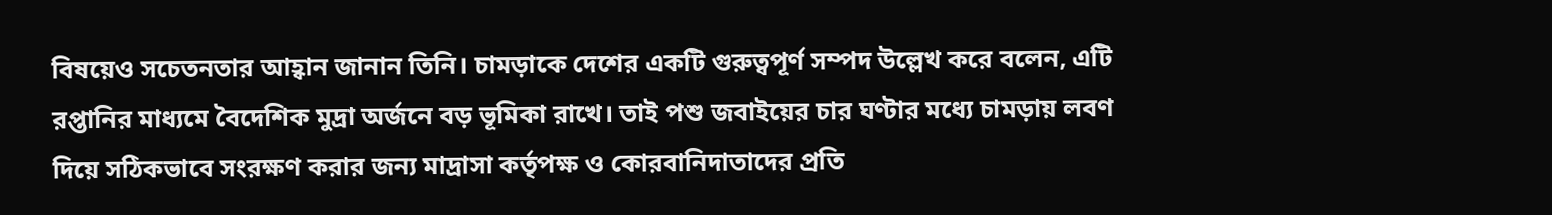বিষয়েও সচেতনতার আহ্বান জানান তিনি। চামড়াকে দেশের একটি গুরুত্বপূর্ণ সম্পদ উল্লেখ করে বলেন, এটি রপ্তানির মাধ্যমে বৈদেশিক মুদ্রা অর্জনে বড় ভূমিকা রাখে। তাই পশু জবাইয়ের চার ঘণ্টার মধ্যে চামড়ায় লবণ দিয়ে সঠিকভাবে সংরক্ষণ করার জন্য মাদ্রাসা কর্তৃপক্ষ ও কোরবানিদাতাদের প্রতি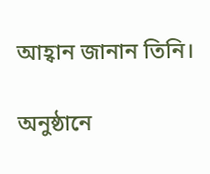আহ্বান জানান তিনি।

অনুষ্ঠানে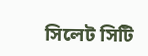সিলেট সিটি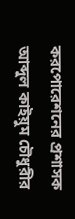করপোরেশনের প্রশাসক আব্দুল কাইয়ুম চৌধুরীর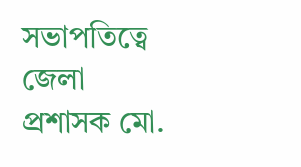সভাপতিত্বে জেলা প্রশাসক মো.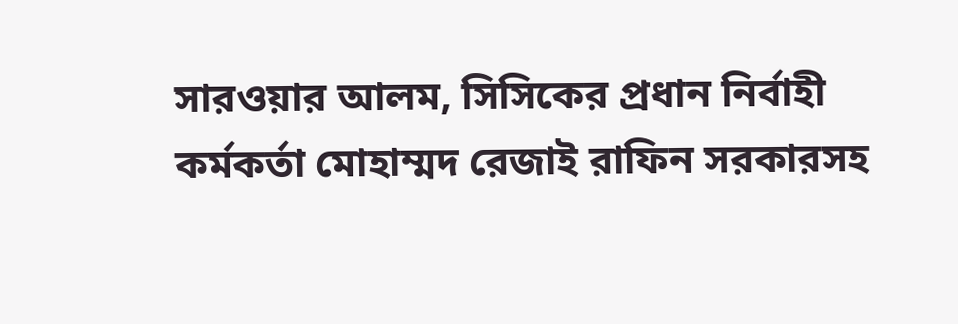সারওয়ার আলম, সিসিকের প্রধান নির্বাহী কর্মকর্তা মোহাম্মদ রেজাই রাফিন সরকারসহ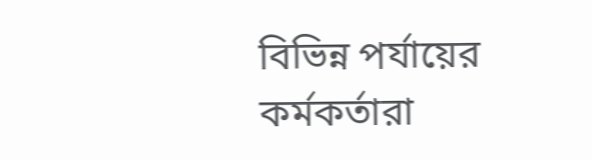বিভিন্ন পর্যায়ের কর্মকর্তারা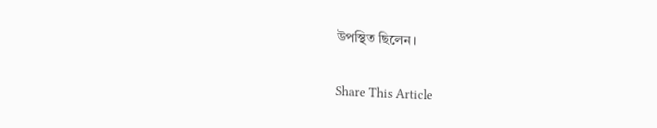উপস্থিত ছিলেন।

Share This Article